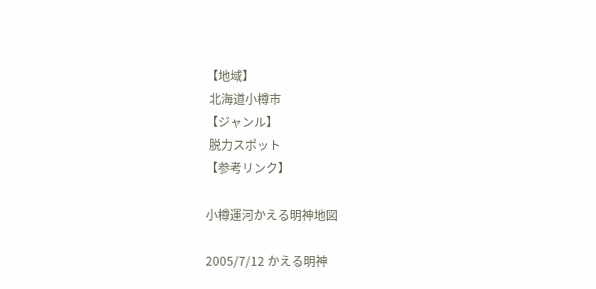【地域】
 北海道小樽市
【ジャンル】
 脱力スポット
【参考リンク】

小樽運河かえる明神地図

2005/7/12 かえる明神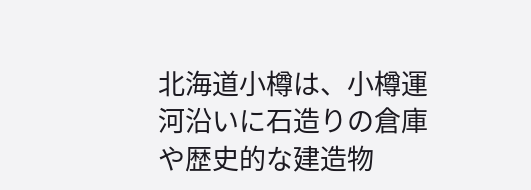北海道小樽は、小樽運河沿いに石造りの倉庫や歴史的な建造物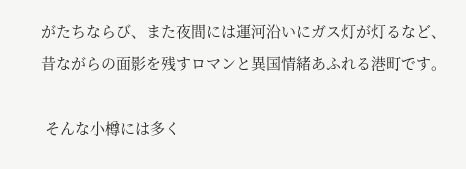がたちならび、また夜間には運河沿いにガス灯が灯るなど、昔ながらの面影を残すロマンと異国情緒あふれる港町です。

 そんな小樽には多く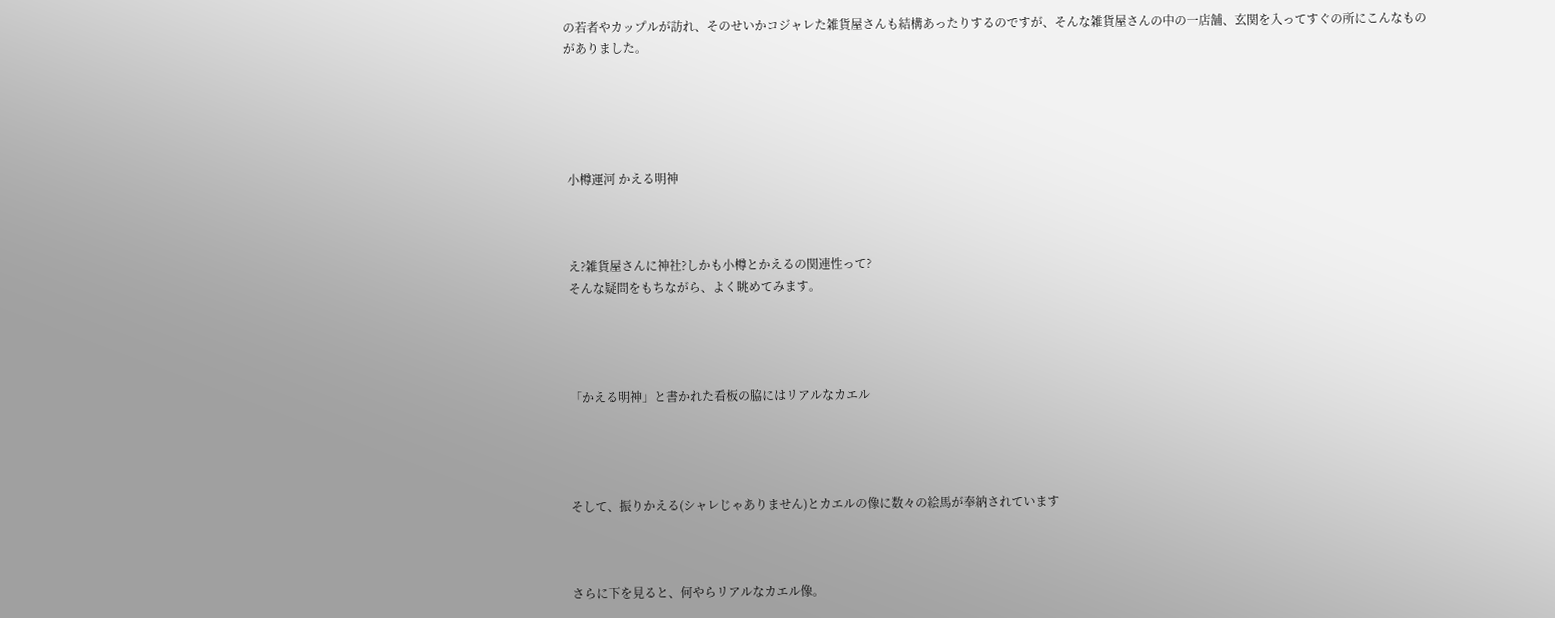の若者やカップルが訪れ、そのせいかコジャレた雑貨屋さんも結構あったりするのですが、そんな雑貨屋さんの中の一店舗、玄関を入ってすぐの所にこんなものがありました。





 小樽運河 かえる明神



 え?雑貨屋さんに神社?しかも小樽とかえるの関連性って?
 そんな疑問をもちながら、よく眺めてみます。




 「かえる明神」と書かれた看板の脇にはリアルなカエル




 そして、振りかえる(シャレじゃありません)とカエルの像に数々の絵馬が奉納されています



 さらに下を見ると、何やらリアルなカエル像。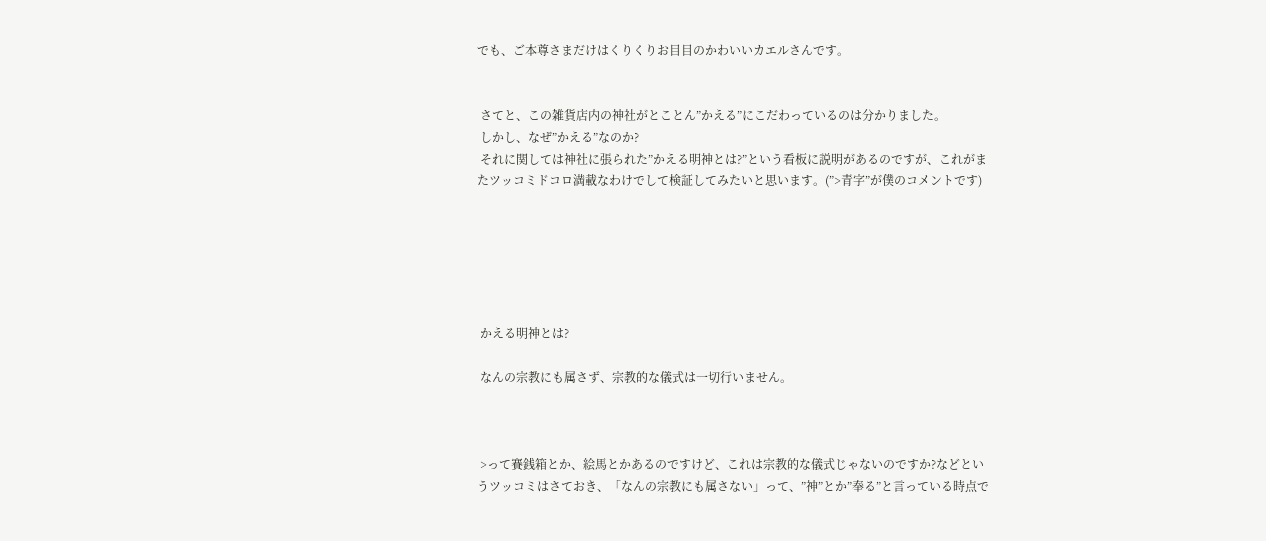でも、ご本尊さまだけはくりくりお目目のかわいいカエルさんです。


 さてと、この雑貨店内の神社がとことん”かえる”にこだわっているのは分かりました。
 しかし、なぜ”かえる”なのか?
 それに関しては神社に張られた”かえる明神とは?”という看板に説明があるのですが、これがまたツッコミドコロ満載なわけでして検証してみたいと思います。(”>青字”が僕のコメントです)






 かえる明神とは?

 なんの宗教にも属さず、宗教的な儀式は一切行いません。



 >って賽銭箱とか、絵馬とかあるのですけど、これは宗教的な儀式じゃないのですか?などというツッコミはさておき、「なんの宗教にも属さない」って、”神”とか”奉る”と言っている時点で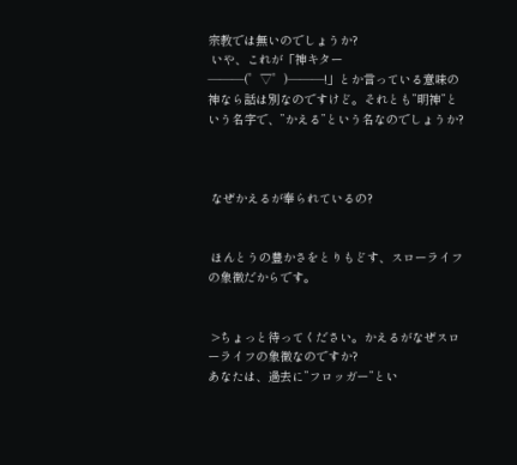宗教では無いのでしょうか?
 いや、これが「神キター―――(゜▽゜)―――!」とか言っている意味の神なら話は別なのですけど。それとも”明神”という名字で、”かえる”という名なのでしょうか?



 なぜかえるが奉られているの?


 ほんとうの豊かさをとりもどす、スローライフの象徴だからです。


 >ちょっと待ってください。かえるがなぜスローライフの象徴なのですか?
あなたは、過去に”フロッガー”とい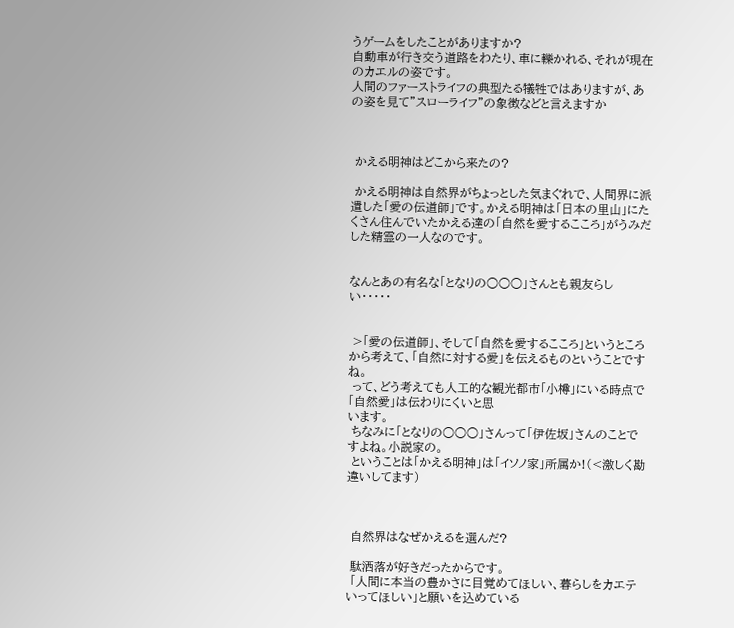うゲームをしたことがありますか?
自動車が行き交う道路をわたり、車に轢かれる、それが現在のカエルの姿です。
人間のファーストライフの典型たる犠牲ではありますが、あの姿を見て”スローライフ”の象徴などと言えますか



 かえる明神はどこから来たの?

 かえる明神は自然界がちょっとした気まぐれで、人間界に派遣した「愛の伝道師」です。かえる明神は「日本の里山」にたくさん住んでいたかえる達の「自然を愛するこころ」がうみだした精霊の一人なのです。


なんとあの有名な「となりの○○○」さんとも親友らしい・・・・・


 >「愛の伝道師」、そして「自然を愛するこころ」というところから考えて、「自然に対する愛」を伝えるものということですね。
 って、どう考えても人工的な観光都市「小樽」にいる時点で「自然愛」は伝わりにくいと思
います。
 ちなみに「となりの○○○」さんって「伊佐坂」さんのことですよね。小説家の。
 ということは「かえる明神」は「イソノ家」所属か!(<激しく勘違いしてます)



 自然界はなぜかえるを選んだ?

 駄洒落が好きだったからです。
 「人間に本当の豊かさに目覚めてほしい、暮らしをカエテいってほしい」と願いを込めている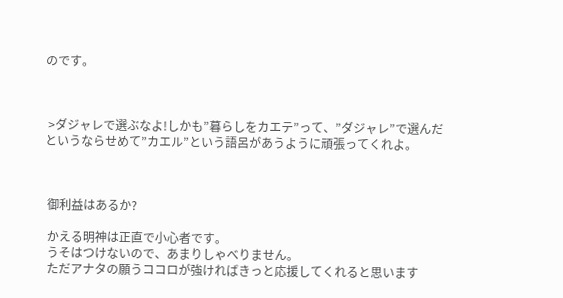のです。



 >ダジャレで選ぶなよ!しかも”暮らしをカエテ”って、”ダジャレ”で選んだというならせめて”カエル”という語呂があうように頑張ってくれよ。



 御利益はあるか?

 かえる明神は正直で小心者です。
 うそはつけないので、あまりしゃべりません。
 ただアナタの願うココロが強ければきっと応援してくれると思います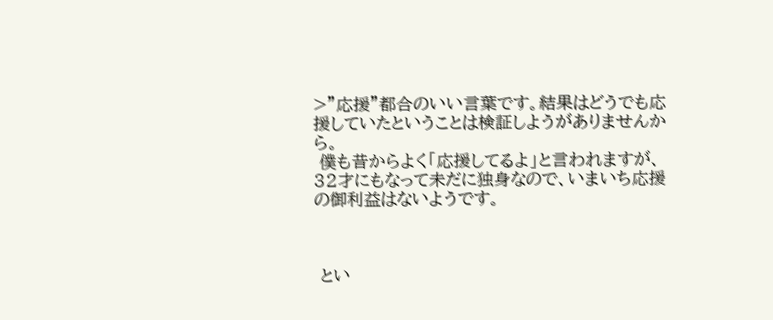>”応援”都合のいい言葉です。結果はどうでも応援していたということは検証しようがありませんから。
 僕も昔からよく「応援してるよ」と言われますが、32才にもなって未だに独身なので、いまいち応援の御利益はないようです。



 とい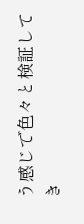う感じで色々と検証してき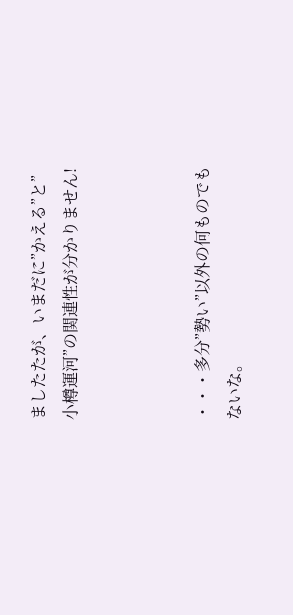ましたたが、いまだに”かえる”と”小樽運河”の関連性が分かりません!



・・・多分”勢い”以外の何ものでもないな。